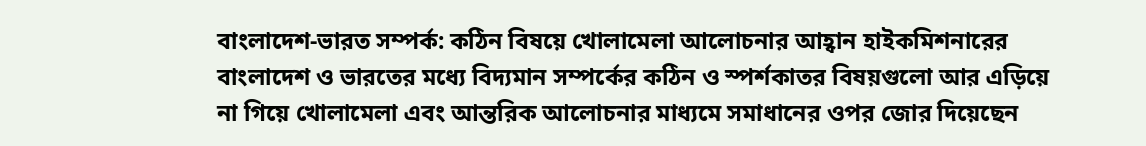বাংলাদেশ-ভারত সম্পর্ক: কঠিন বিষয়ে খোলামেলা আলোচনার আহ্বান হাইকমিশনারের
বাংলাদেশ ও ভারতের মধ্যে বিদ্যমান সম্পর্কের কঠিন ও স্পর্শকাতর বিষয়গুলো আর এড়িয়ে না গিয়ে খোলামেলা এবং আন্তরিক আলোচনার মাধ্যমে সমাধানের ওপর জোর দিয়েছেন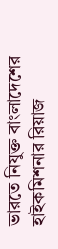ভারতে নিযুক্ত বাংলাদেশের হাইকমিশনার রিয়াজ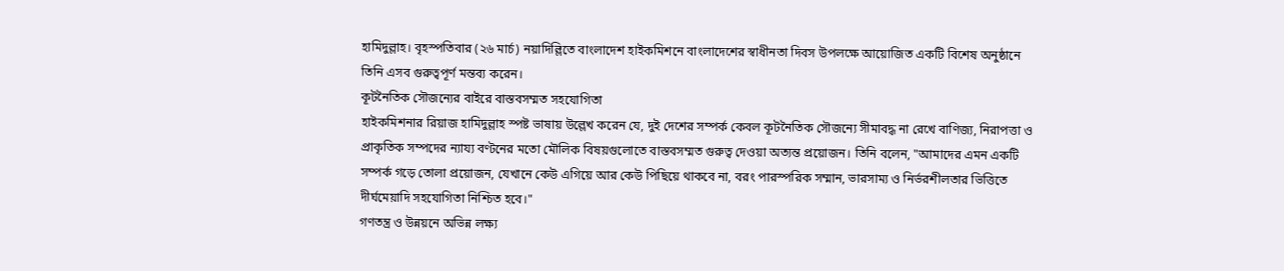হামিদুল্লাহ। বৃহস্পতিবার (২৬ মার্চ) নয়াদিল্লিতে বাংলাদেশ হাইকমিশনে বাংলাদেশের স্বাধীনতা দিবস উপলক্ষে আয়োজিত একটি বিশেষ অনুষ্ঠানে তিনি এসব গুরুত্বপূর্ণ মন্তব্য করেন।
কূটনৈতিক সৌজন্যের বাইরে বাস্তবসম্মত সহযোগিতা
হাইকমিশনার রিয়াজ হামিদুল্লাহ স্পষ্ট ভাষায় উল্লেখ করেন যে, দুই দেশের সম্পর্ক কেবল কূটনৈতিক সৌজন্যে সীমাবদ্ধ না রেখে বাণিজ্য, নিরাপত্তা ও প্রাকৃতিক সম্পদের ন্যায্য বণ্টনের মতো মৌলিক বিষয়গুলোতে বাস্তবসম্মত গুরুত্ব দেওয়া অত্যন্ত প্রয়োজন। তিনি বলেন, "আমাদের এমন একটি সম্পর্ক গড়ে তোলা প্রয়োজন, যেখানে কেউ এগিয়ে আর কেউ পিছিয়ে থাকবে না, বরং পারস্পরিক সম্মান, ভারসাম্য ও নির্ভরশীলতার ভিত্তিতে দীর্ঘমেয়াদি সহযোগিতা নিশ্চিত হবে।"
গণতন্ত্র ও উন্নয়নে অভিন্ন লক্ষ্য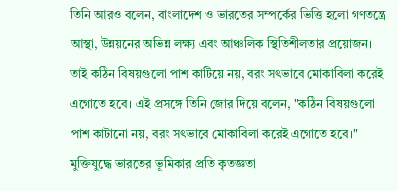তিনি আরও বলেন, বাংলাদেশ ও ভারতের সম্পর্কের ভিত্তি হলো গণতন্ত্রে আস্থা, উন্নয়নের অভিন্ন লক্ষ্য এবং আঞ্চলিক স্থিতিশীলতার প্রয়োজন। তাই কঠিন বিষয়গুলো পাশ কাটিয়ে নয়, বরং সৎভাবে মোকাবিলা করেই এগোতে হবে। এই প্রসঙ্গে তিনি জোর দিয়ে বলেন, "কঠিন বিষয়গুলো পাশ কাটানো নয়, বরং সৎভাবে মোকাবিলা করেই এগোতে হবে।"
মুক্তিযুদ্ধে ভারতের ভূমিকার প্রতি কৃতজ্ঞতা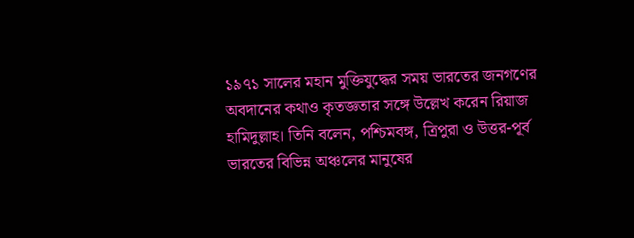১৯৭১ সালের মহান মুক্তিযুদ্ধের সময় ভারতের জনগণের অবদানের কথাও কৃতজ্ঞতার সঙ্গে উল্লেখ করেন রিয়াজ হামিদুল্লাহ। তিনি বলেন, পশ্চিমবঙ্গ, ত্রিপুরা ও উত্তর-পূর্ব ভারতের বিভিন্ন অঞ্চলের মানুষের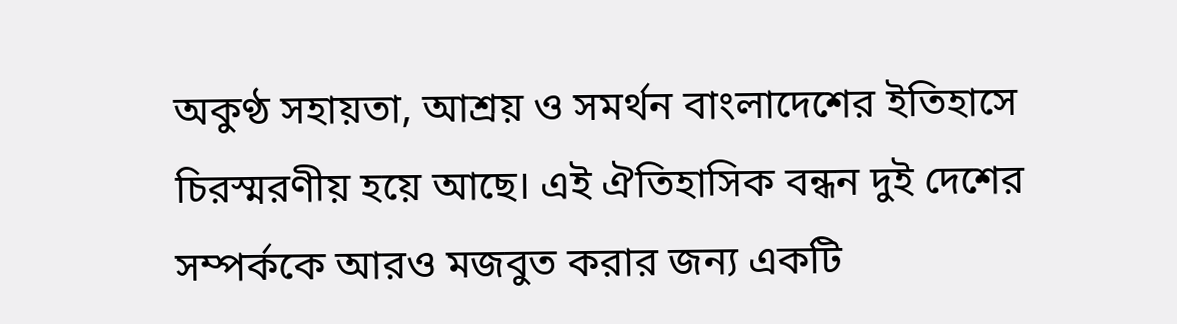অকুণ্ঠ সহায়তা, আশ্রয় ও সমর্থন বাংলাদেশের ইতিহাসে চিরস্মরণীয় হয়ে আছে। এই ঐতিহাসিক বন্ধন দুই দেশের সম্পর্ককে আরও মজবুত করার জন্য একটি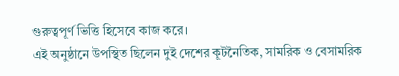গুরুত্বপূর্ণ ভিত্তি হিসেবে কাজ করে।
এই অনুষ্ঠানে উপস্থিত ছিলেন দুই দেশের কূটনৈতিক, সামরিক ও বেসামরিক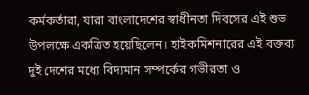কর্মকর্তারা, যারা বাংলাদেশের স্বাধীনতা দিবসের এই শুভ উপলক্ষে একত্রিত হয়েছিলেন। হাইকমিশনারের এই বক্তব্য দুই দেশের মধ্যে বিদ্যমান সম্পর্কের গভীরতা ও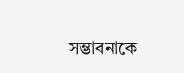সম্ভাবনাকে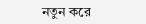নতুন করে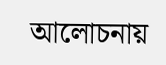আলোচনায়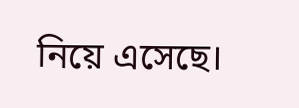নিয়ে এসেছে।